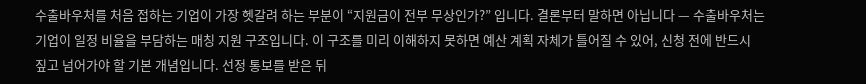수출바우처를 처음 접하는 기업이 가장 헷갈려 하는 부분이 “지원금이 전부 무상인가?” 입니다. 결론부터 말하면 아닙니다 — 수출바우처는 기업이 일정 비율을 부담하는 매칭 지원 구조입니다. 이 구조를 미리 이해하지 못하면 예산 계획 자체가 틀어질 수 있어, 신청 전에 반드시 짚고 넘어가야 할 기본 개념입니다. 선정 통보를 받은 뒤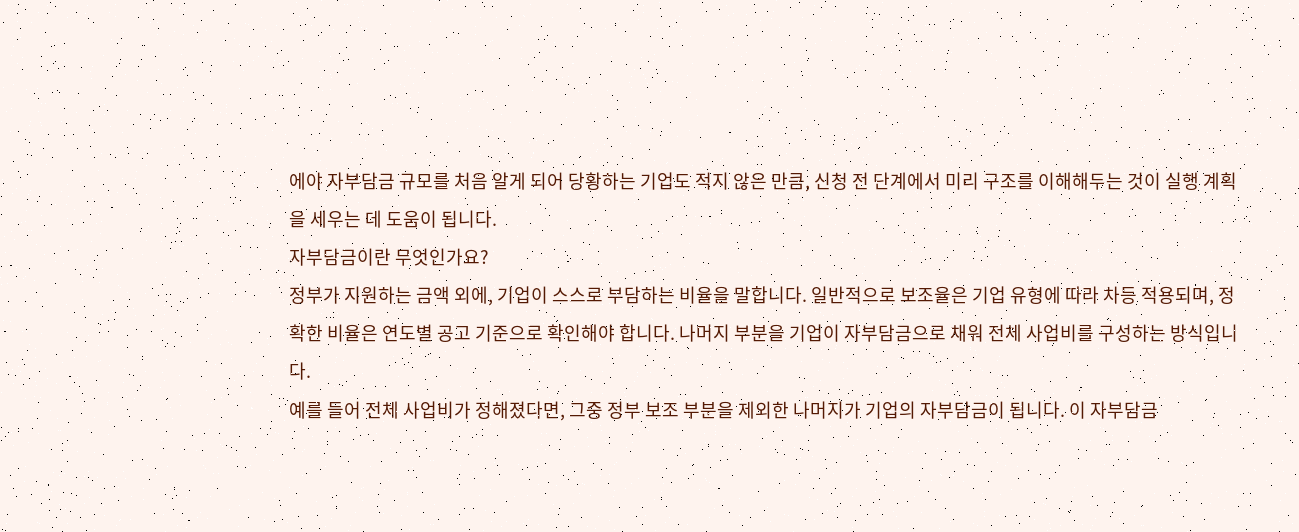에야 자부담금 규모를 처음 알게 되어 당황하는 기업도 적지 않은 만큼, 신청 전 단계에서 미리 구조를 이해해두는 것이 실행 계획을 세우는 데 도움이 됩니다.
자부담금이란 무엇인가요?
정부가 지원하는 금액 외에, 기업이 스스로 부담하는 비율을 말합니다. 일반적으로 보조율은 기업 유형에 따라 차등 적용되며, 정확한 비율은 연도별 공고 기준으로 확인해야 합니다. 나머지 부분을 기업이 자부담금으로 채워 전체 사업비를 구성하는 방식입니다.
예를 들어 전체 사업비가 정해졌다면, 그중 정부 보조 부분을 제외한 나머지가 기업의 자부담금이 됩니다. 이 자부담금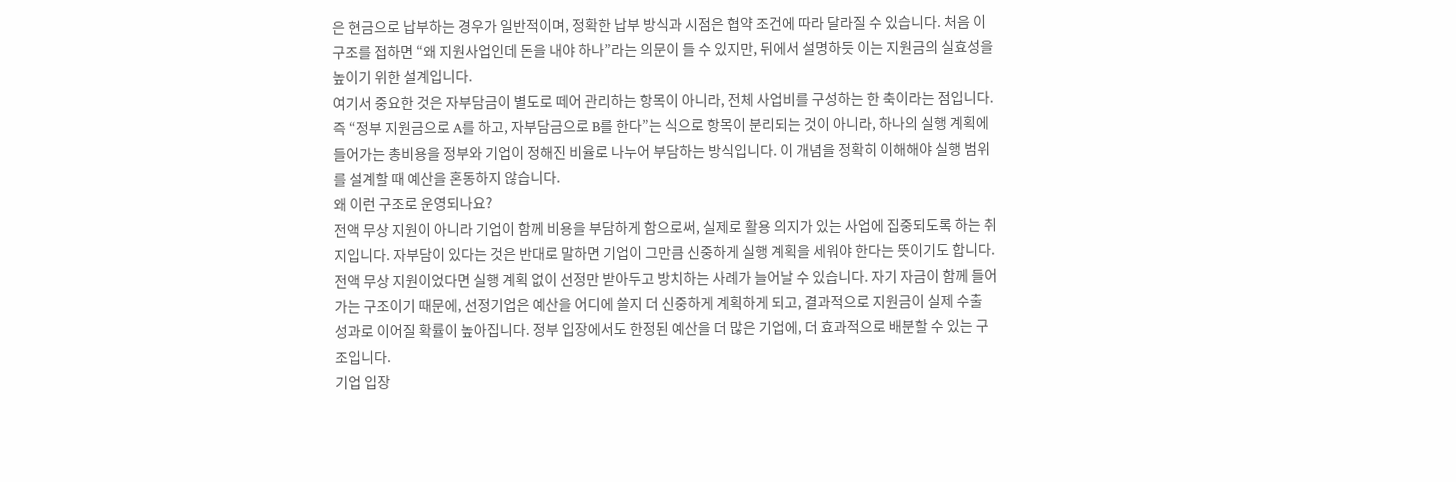은 현금으로 납부하는 경우가 일반적이며, 정확한 납부 방식과 시점은 협약 조건에 따라 달라질 수 있습니다. 처음 이 구조를 접하면 “왜 지원사업인데 돈을 내야 하나”라는 의문이 들 수 있지만, 뒤에서 설명하듯 이는 지원금의 실효성을 높이기 위한 설계입니다.
여기서 중요한 것은 자부담금이 별도로 떼어 관리하는 항목이 아니라, 전체 사업비를 구성하는 한 축이라는 점입니다. 즉 “정부 지원금으로 A를 하고, 자부담금으로 B를 한다”는 식으로 항목이 분리되는 것이 아니라, 하나의 실행 계획에 들어가는 총비용을 정부와 기업이 정해진 비율로 나누어 부담하는 방식입니다. 이 개념을 정확히 이해해야 실행 범위를 설계할 때 예산을 혼동하지 않습니다.
왜 이런 구조로 운영되나요?
전액 무상 지원이 아니라 기업이 함께 비용을 부담하게 함으로써, 실제로 활용 의지가 있는 사업에 집중되도록 하는 취지입니다. 자부담이 있다는 것은 반대로 말하면 기업이 그만큼 신중하게 실행 계획을 세워야 한다는 뜻이기도 합니다.
전액 무상 지원이었다면 실행 계획 없이 선정만 받아두고 방치하는 사례가 늘어날 수 있습니다. 자기 자금이 함께 들어가는 구조이기 때문에, 선정기업은 예산을 어디에 쓸지 더 신중하게 계획하게 되고, 결과적으로 지원금이 실제 수출 성과로 이어질 확률이 높아집니다. 정부 입장에서도 한정된 예산을 더 많은 기업에, 더 효과적으로 배분할 수 있는 구조입니다.
기업 입장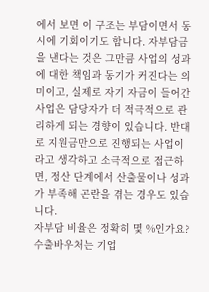에서 보면 이 구조는 부담이면서 동시에 기회이기도 합니다. 자부담금을 낸다는 것은 그만큼 사업의 성과에 대한 책임과 동기가 커진다는 의미이고, 실제로 자기 자금이 들어간 사업은 담당자가 더 적극적으로 관리하게 되는 경향이 있습니다. 반대로 지원금만으로 진행되는 사업이라고 생각하고 소극적으로 접근하면, 정산 단계에서 산출물이나 성과가 부족해 곤란을 겪는 경우도 있습니다.
자부담 비율은 정확히 몇 %인가요?
수출바우처는 기업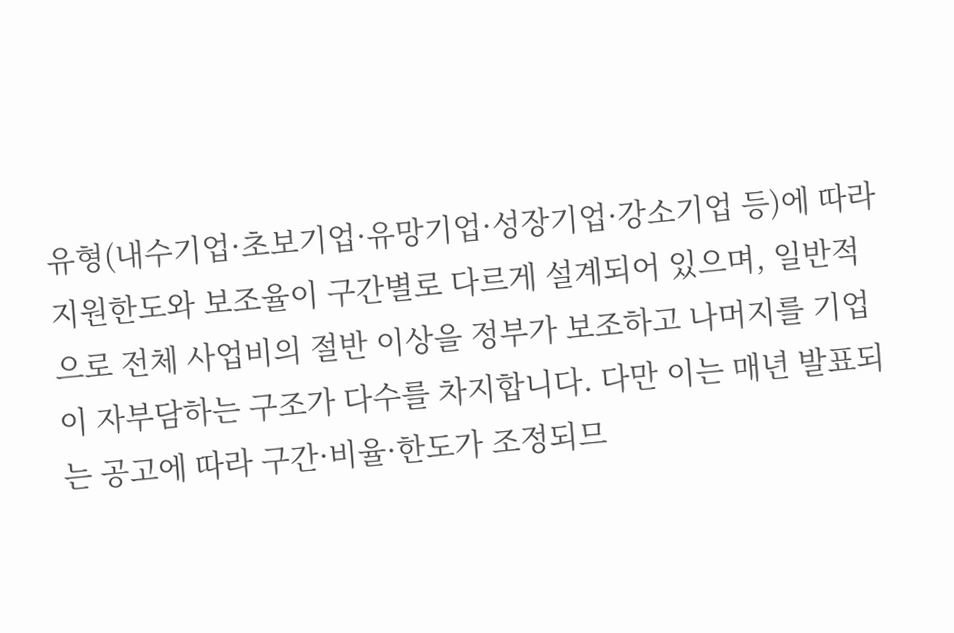유형(내수기업·초보기업·유망기업·성장기업·강소기업 등)에 따라 지원한도와 보조율이 구간별로 다르게 설계되어 있으며, 일반적으로 전체 사업비의 절반 이상을 정부가 보조하고 나머지를 기업이 자부담하는 구조가 다수를 차지합니다. 다만 이는 매년 발표되는 공고에 따라 구간·비율·한도가 조정되므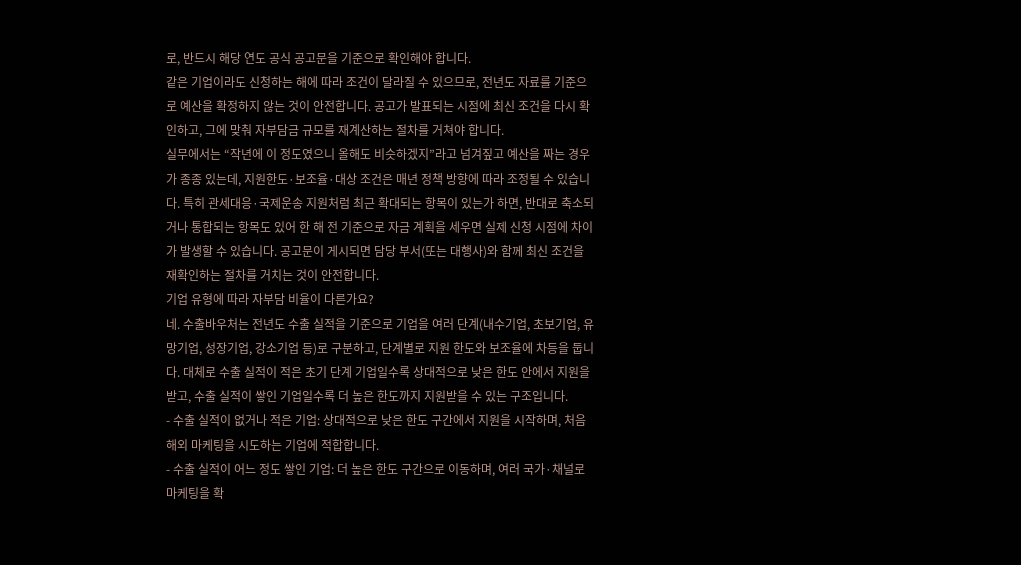로, 반드시 해당 연도 공식 공고문을 기준으로 확인해야 합니다.
같은 기업이라도 신청하는 해에 따라 조건이 달라질 수 있으므로, 전년도 자료를 기준으로 예산을 확정하지 않는 것이 안전합니다. 공고가 발표되는 시점에 최신 조건을 다시 확인하고, 그에 맞춰 자부담금 규모를 재계산하는 절차를 거쳐야 합니다.
실무에서는 “작년에 이 정도였으니 올해도 비슷하겠지”라고 넘겨짚고 예산을 짜는 경우가 종종 있는데, 지원한도·보조율·대상 조건은 매년 정책 방향에 따라 조정될 수 있습니다. 특히 관세대응·국제운송 지원처럼 최근 확대되는 항목이 있는가 하면, 반대로 축소되거나 통합되는 항목도 있어 한 해 전 기준으로 자금 계획을 세우면 실제 신청 시점에 차이가 발생할 수 있습니다. 공고문이 게시되면 담당 부서(또는 대행사)와 함께 최신 조건을 재확인하는 절차를 거치는 것이 안전합니다.
기업 유형에 따라 자부담 비율이 다른가요?
네. 수출바우처는 전년도 수출 실적을 기준으로 기업을 여러 단계(내수기업, 초보기업, 유망기업, 성장기업, 강소기업 등)로 구분하고, 단계별로 지원 한도와 보조율에 차등을 둡니다. 대체로 수출 실적이 적은 초기 단계 기업일수록 상대적으로 낮은 한도 안에서 지원을 받고, 수출 실적이 쌓인 기업일수록 더 높은 한도까지 지원받을 수 있는 구조입니다.
- 수출 실적이 없거나 적은 기업: 상대적으로 낮은 한도 구간에서 지원을 시작하며, 처음 해외 마케팅을 시도하는 기업에 적합합니다.
- 수출 실적이 어느 정도 쌓인 기업: 더 높은 한도 구간으로 이동하며, 여러 국가·채널로 마케팅을 확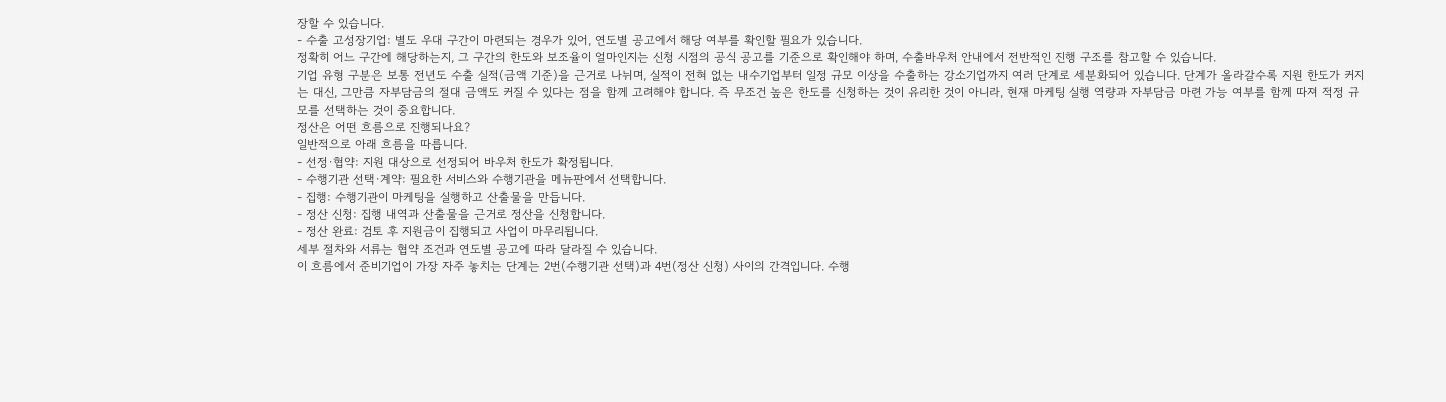장할 수 있습니다.
- 수출 고성장기업: 별도 우대 구간이 마련되는 경우가 있어, 연도별 공고에서 해당 여부를 확인할 필요가 있습니다.
정확히 어느 구간에 해당하는지, 그 구간의 한도와 보조율이 얼마인지는 신청 시점의 공식 공고를 기준으로 확인해야 하며, 수출바우처 안내에서 전반적인 진행 구조를 참고할 수 있습니다.
기업 유형 구분은 보통 전년도 수출 실적(금액 기준)을 근거로 나뉘며, 실적이 전혀 없는 내수기업부터 일정 규모 이상을 수출하는 강소기업까지 여러 단계로 세분화되어 있습니다. 단계가 올라갈수록 지원 한도가 커지는 대신, 그만큼 자부담금의 절대 금액도 커질 수 있다는 점을 함께 고려해야 합니다. 즉 무조건 높은 한도를 신청하는 것이 유리한 것이 아니라, 현재 마케팅 실행 역량과 자부담금 마련 가능 여부를 함께 따져 적정 규모를 선택하는 것이 중요합니다.
정산은 어떤 흐름으로 진행되나요?
일반적으로 아래 흐름을 따릅니다.
- 선정·협약: 지원 대상으로 선정되어 바우처 한도가 확정됩니다.
- 수행기관 선택·계약: 필요한 서비스와 수행기관을 메뉴판에서 선택합니다.
- 집행: 수행기관이 마케팅을 실행하고 산출물을 만듭니다.
- 정산 신청: 집행 내역과 산출물을 근거로 정산을 신청합니다.
- 정산 완료: 검토 후 지원금이 집행되고 사업이 마무리됩니다.
세부 절차와 서류는 협약 조건과 연도별 공고에 따라 달라질 수 있습니다.
이 흐름에서 준비기업이 가장 자주 놓치는 단계는 2번(수행기관 선택)과 4번(정산 신청) 사이의 간격입니다. 수행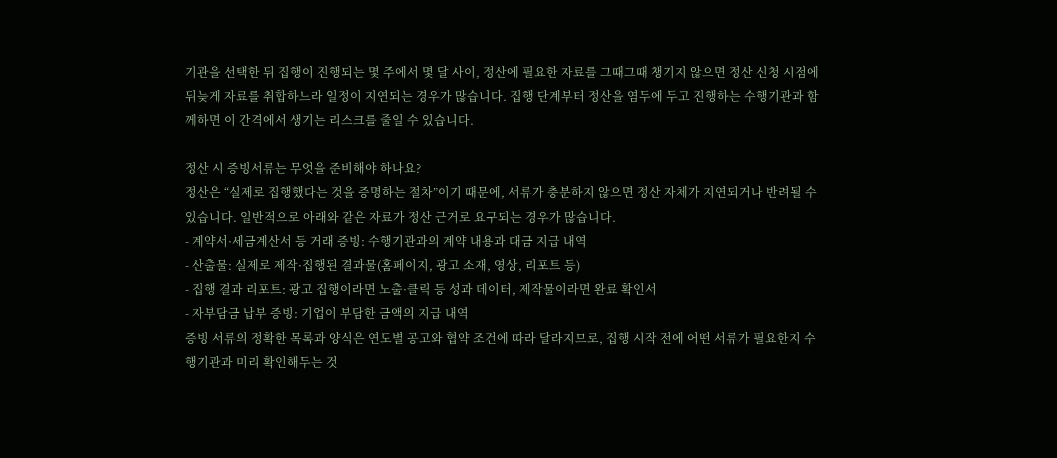기관을 선택한 뒤 집행이 진행되는 몇 주에서 몇 달 사이, 정산에 필요한 자료를 그때그때 챙기지 않으면 정산 신청 시점에 뒤늦게 자료를 취합하느라 일정이 지연되는 경우가 많습니다. 집행 단계부터 정산을 염두에 두고 진행하는 수행기관과 함께하면 이 간격에서 생기는 리스크를 줄일 수 있습니다.

정산 시 증빙서류는 무엇을 준비해야 하나요?
정산은 “실제로 집행했다는 것을 증명하는 절차”이기 때문에, 서류가 충분하지 않으면 정산 자체가 지연되거나 반려될 수 있습니다. 일반적으로 아래와 같은 자료가 정산 근거로 요구되는 경우가 많습니다.
- 계약서·세금계산서 등 거래 증빙: 수행기관과의 계약 내용과 대금 지급 내역
- 산출물: 실제로 제작·집행된 결과물(홈페이지, 광고 소재, 영상, 리포트 등)
- 집행 결과 리포트: 광고 집행이라면 노출·클릭 등 성과 데이터, 제작물이라면 완료 확인서
- 자부담금 납부 증빙: 기업이 부담한 금액의 지급 내역
증빙 서류의 정확한 목록과 양식은 연도별 공고와 협약 조건에 따라 달라지므로, 집행 시작 전에 어떤 서류가 필요한지 수행기관과 미리 확인해두는 것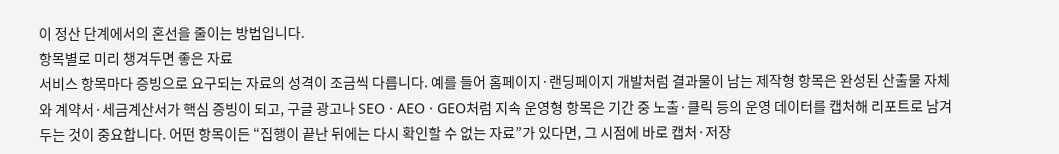이 정산 단계에서의 혼선을 줄이는 방법입니다.
항목별로 미리 챙겨두면 좋은 자료
서비스 항목마다 증빙으로 요구되는 자료의 성격이 조금씩 다릅니다. 예를 들어 홈페이지·랜딩페이지 개발처럼 결과물이 남는 제작형 항목은 완성된 산출물 자체와 계약서·세금계산서가 핵심 증빙이 되고, 구글 광고나 SEO · AEO · GEO처럼 지속 운영형 항목은 기간 중 노출·클릭 등의 운영 데이터를 캡처해 리포트로 남겨두는 것이 중요합니다. 어떤 항목이든 “집행이 끝난 뒤에는 다시 확인할 수 없는 자료”가 있다면, 그 시점에 바로 캡처·저장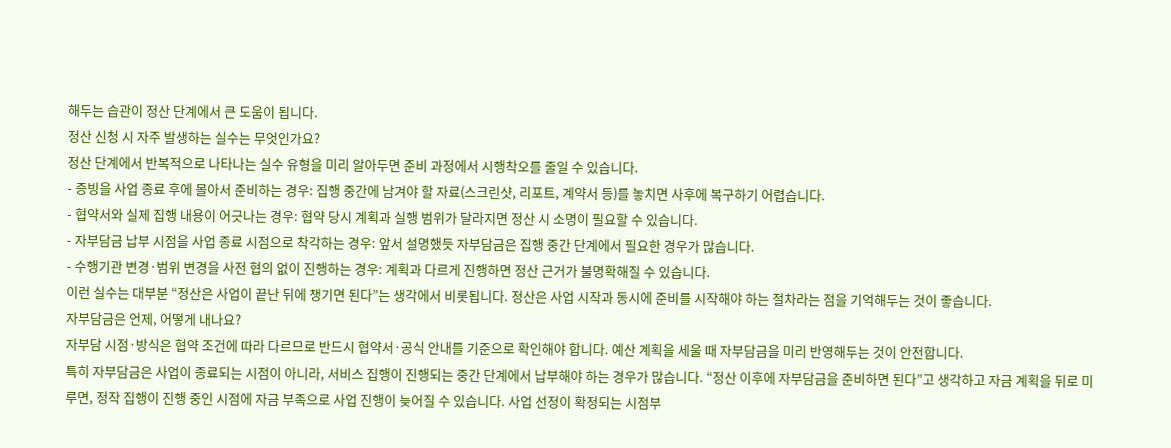해두는 습관이 정산 단계에서 큰 도움이 됩니다.
정산 신청 시 자주 발생하는 실수는 무엇인가요?
정산 단계에서 반복적으로 나타나는 실수 유형을 미리 알아두면 준비 과정에서 시행착오를 줄일 수 있습니다.
- 증빙을 사업 종료 후에 몰아서 준비하는 경우: 집행 중간에 남겨야 할 자료(스크린샷, 리포트, 계약서 등)를 놓치면 사후에 복구하기 어렵습니다.
- 협약서와 실제 집행 내용이 어긋나는 경우: 협약 당시 계획과 실행 범위가 달라지면 정산 시 소명이 필요할 수 있습니다.
- 자부담금 납부 시점을 사업 종료 시점으로 착각하는 경우: 앞서 설명했듯 자부담금은 집행 중간 단계에서 필요한 경우가 많습니다.
- 수행기관 변경·범위 변경을 사전 협의 없이 진행하는 경우: 계획과 다르게 진행하면 정산 근거가 불명확해질 수 있습니다.
이런 실수는 대부분 “정산은 사업이 끝난 뒤에 챙기면 된다”는 생각에서 비롯됩니다. 정산은 사업 시작과 동시에 준비를 시작해야 하는 절차라는 점을 기억해두는 것이 좋습니다.
자부담금은 언제, 어떻게 내나요?
자부담 시점·방식은 협약 조건에 따라 다르므로 반드시 협약서·공식 안내를 기준으로 확인해야 합니다. 예산 계획을 세울 때 자부담금을 미리 반영해두는 것이 안전합니다.
특히 자부담금은 사업이 종료되는 시점이 아니라, 서비스 집행이 진행되는 중간 단계에서 납부해야 하는 경우가 많습니다. “정산 이후에 자부담금을 준비하면 된다”고 생각하고 자금 계획을 뒤로 미루면, 정작 집행이 진행 중인 시점에 자금 부족으로 사업 진행이 늦어질 수 있습니다. 사업 선정이 확정되는 시점부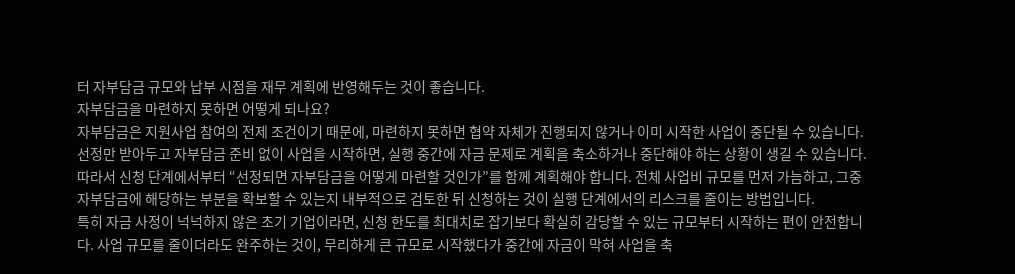터 자부담금 규모와 납부 시점을 재무 계획에 반영해두는 것이 좋습니다.
자부담금을 마련하지 못하면 어떻게 되나요?
자부담금은 지원사업 참여의 전제 조건이기 때문에, 마련하지 못하면 협약 자체가 진행되지 않거나 이미 시작한 사업이 중단될 수 있습니다. 선정만 받아두고 자부담금 준비 없이 사업을 시작하면, 실행 중간에 자금 문제로 계획을 축소하거나 중단해야 하는 상황이 생길 수 있습니다.
따라서 신청 단계에서부터 “선정되면 자부담금을 어떻게 마련할 것인가”를 함께 계획해야 합니다. 전체 사업비 규모를 먼저 가늠하고, 그중 자부담금에 해당하는 부분을 확보할 수 있는지 내부적으로 검토한 뒤 신청하는 것이 실행 단계에서의 리스크를 줄이는 방법입니다.
특히 자금 사정이 넉넉하지 않은 초기 기업이라면, 신청 한도를 최대치로 잡기보다 확실히 감당할 수 있는 규모부터 시작하는 편이 안전합니다. 사업 규모를 줄이더라도 완주하는 것이, 무리하게 큰 규모로 시작했다가 중간에 자금이 막혀 사업을 축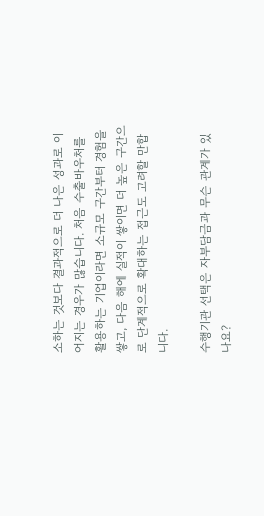소하는 것보다 결과적으로 더 나은 성과로 이어지는 경우가 많습니다. 처음 수출바우처를 활용하는 기업이라면 소규모 구간부터 경험을 쌓고, 다음 해에 실적이 쌓이면 더 높은 구간으로 단계적으로 확대하는 접근도 고려할 만합니다.

수행기관 선택은 자부담금과 무슨 관계가 있나요?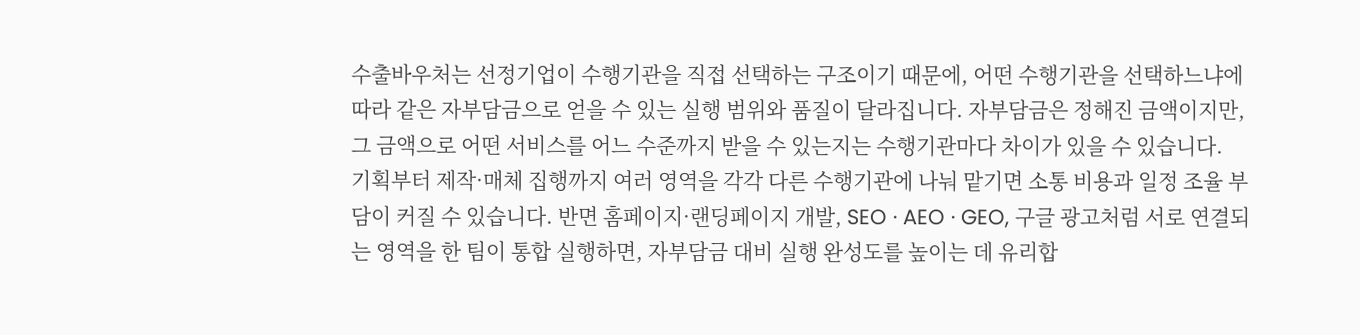수출바우처는 선정기업이 수행기관을 직접 선택하는 구조이기 때문에, 어떤 수행기관을 선택하느냐에 따라 같은 자부담금으로 얻을 수 있는 실행 범위와 품질이 달라집니다. 자부담금은 정해진 금액이지만, 그 금액으로 어떤 서비스를 어느 수준까지 받을 수 있는지는 수행기관마다 차이가 있을 수 있습니다.
기획부터 제작·매체 집행까지 여러 영역을 각각 다른 수행기관에 나눠 맡기면 소통 비용과 일정 조율 부담이 커질 수 있습니다. 반면 홈페이지·랜딩페이지 개발, SEO · AEO · GEO, 구글 광고처럼 서로 연결되는 영역을 한 팀이 통합 실행하면, 자부담금 대비 실행 완성도를 높이는 데 유리합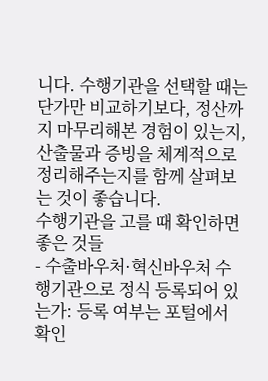니다. 수행기관을 선택할 때는 단가만 비교하기보다, 정산까지 마무리해본 경험이 있는지, 산출물과 증빙을 체계적으로 정리해주는지를 함께 살펴보는 것이 좋습니다.
수행기관을 고를 때 확인하면 좋은 것들
- 수출바우처·혁신바우처 수행기관으로 정식 등록되어 있는가: 등록 여부는 포털에서 확인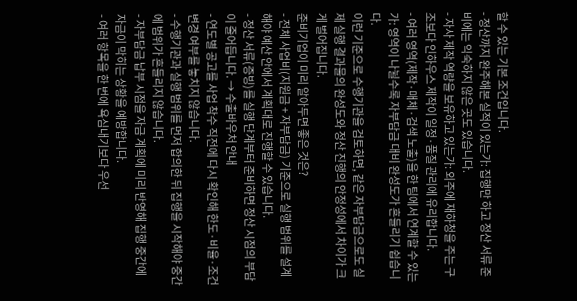할 수 있는 기본 조건입니다.
- 정산까지 완주해본 실적이 있는가: 집행만 하고 정산 서류 준비에는 익숙하지 않은 곳도 있습니다.
- 자사 제작 역량을 보유하고 있는가: 외주에 재하청을 주는 구조보다 인하우스 제작이 일정·품질 관리에 유리합니다.
- 여러 영역(제작·매체·검색 노출)을 한 팀에서 연계할 수 있는가: 영역이 나뉠수록 자부담금 대비 완성도가 흔들리기 쉽습니다.
이런 기준으로 수행기관을 검토하면, 같은 자부담금으로도 실제 실행 결과물의 완성도와 정산 진행의 안정성에서 차이가 크게 벌어집니다.
준비기업이 미리 알아두면 좋은 것은?
- 전체 사업비(지원금 + 자부담금) 기준으로 실행 범위를 설계해야 예산 안에서 계획대로 진행할 수 있습니다.
- 정산 서류(증빙)를 실행 단계부터 준비하면 정산 시점의 부담이 줄어듭니다. → 수출바우처 안내
- 연도별 공고를 사업 착수 직전에 다시 확인해 한도·비율·조건 변경 여부를 놓치지 않습니다.
- 수행기관과 실행 범위를 먼저 합의한 뒤 집행을 시작해야 중간에 범위가 흔들리지 않습니다.
- 자부담금 납부 시점을 자금 계획에 미리 반영해 집행 중간에 자금이 막히는 상황을 예방합니다.
- 여러 항목을 한 번에 욕심내기보다 우선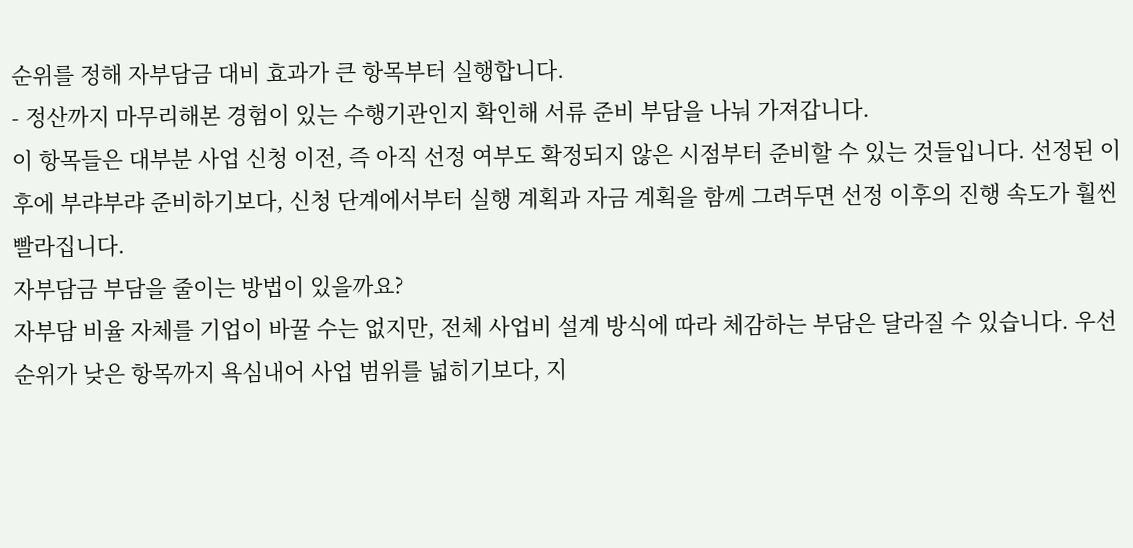순위를 정해 자부담금 대비 효과가 큰 항목부터 실행합니다.
- 정산까지 마무리해본 경험이 있는 수행기관인지 확인해 서류 준비 부담을 나눠 가져갑니다.
이 항목들은 대부분 사업 신청 이전, 즉 아직 선정 여부도 확정되지 않은 시점부터 준비할 수 있는 것들입니다. 선정된 이후에 부랴부랴 준비하기보다, 신청 단계에서부터 실행 계획과 자금 계획을 함께 그려두면 선정 이후의 진행 속도가 훨씬 빨라집니다.
자부담금 부담을 줄이는 방법이 있을까요?
자부담 비율 자체를 기업이 바꿀 수는 없지만, 전체 사업비 설계 방식에 따라 체감하는 부담은 달라질 수 있습니다. 우선순위가 낮은 항목까지 욕심내어 사업 범위를 넓히기보다, 지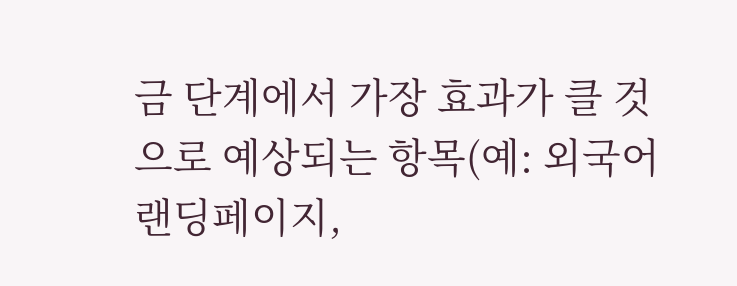금 단계에서 가장 효과가 클 것으로 예상되는 항목(예: 외국어 랜딩페이지,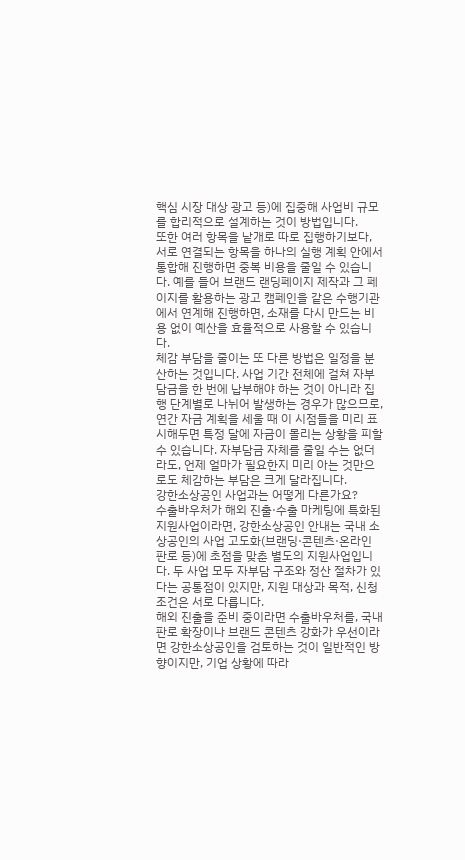핵심 시장 대상 광고 등)에 집중해 사업비 규모를 합리적으로 설계하는 것이 방법입니다.
또한 여러 항목을 낱개로 따로 집행하기보다, 서로 연결되는 항목을 하나의 실행 계획 안에서 통합해 진행하면 중복 비용을 줄일 수 있습니다. 예를 들어 브랜드 랜딩페이지 제작과 그 페이지를 활용하는 광고 캠페인을 같은 수행기관에서 연계해 진행하면, 소재를 다시 만드는 비용 없이 예산을 효율적으로 사용할 수 있습니다.
체감 부담을 줄이는 또 다른 방법은 일정을 분산하는 것입니다. 사업 기간 전체에 걸쳐 자부담금을 한 번에 납부해야 하는 것이 아니라 집행 단계별로 나뉘어 발생하는 경우가 많으므로, 연간 자금 계획을 세울 때 이 시점들을 미리 표시해두면 특정 달에 자금이 몰리는 상황을 피할 수 있습니다. 자부담금 자체를 줄일 수는 없더라도, 언제 얼마가 필요한지 미리 아는 것만으로도 체감하는 부담은 크게 달라집니다.
강한소상공인 사업과는 어떻게 다른가요?
수출바우처가 해외 진출·수출 마케팅에 특화된 지원사업이라면, 강한소상공인 안내는 국내 소상공인의 사업 고도화(브랜딩·콘텐츠·온라인 판로 등)에 초점을 맞춘 별도의 지원사업입니다. 두 사업 모두 자부담 구조와 정산 절차가 있다는 공통점이 있지만, 지원 대상과 목적, 신청 조건은 서로 다릅니다.
해외 진출을 준비 중이라면 수출바우처를, 국내 판로 확장이나 브랜드 콘텐츠 강화가 우선이라면 강한소상공인을 검토하는 것이 일반적인 방향이지만, 기업 상황에 따라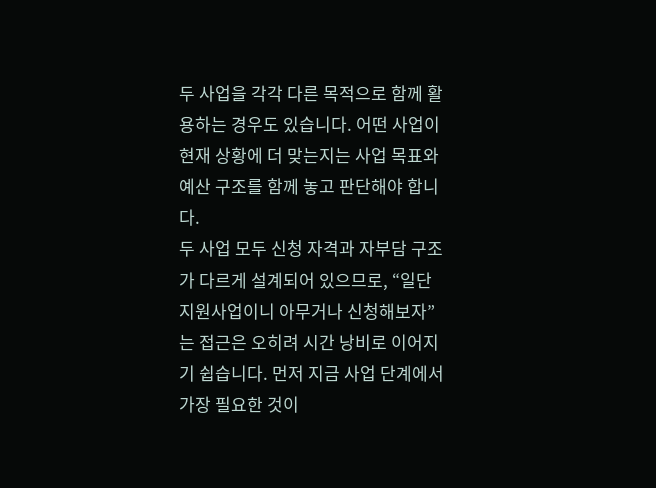두 사업을 각각 다른 목적으로 함께 활용하는 경우도 있습니다. 어떤 사업이 현재 상황에 더 맞는지는 사업 목표와 예산 구조를 함께 놓고 판단해야 합니다.
두 사업 모두 신청 자격과 자부담 구조가 다르게 설계되어 있으므로, “일단 지원사업이니 아무거나 신청해보자”는 접근은 오히려 시간 낭비로 이어지기 쉽습니다. 먼저 지금 사업 단계에서 가장 필요한 것이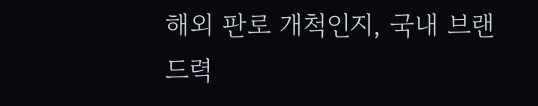해외 판로 개척인지, 국내 브랜드력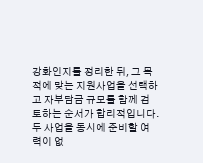강화인지를 정리한 뒤, 그 목적에 맞는 지원사업을 선택하고 자부담금 규모를 함께 검토하는 순서가 합리적입니다. 두 사업을 동시에 준비할 여력이 없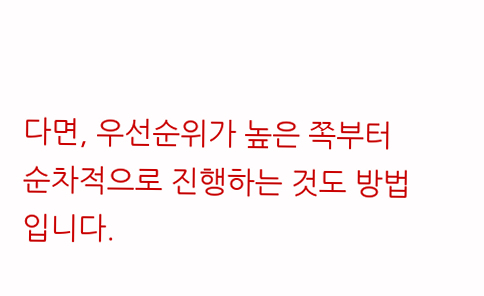다면, 우선순위가 높은 쪽부터 순차적으로 진행하는 것도 방법입니다.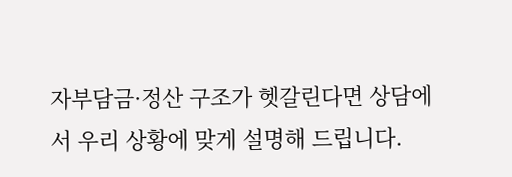자부담금·정산 구조가 헷갈린다면 상담에서 우리 상황에 맞게 설명해 드립니다.